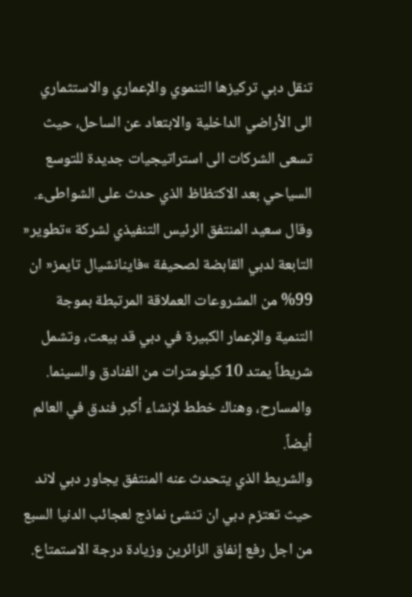تنقل دبي تركيزها التنموي والإعماري والاستثماري الى الأراضي الداخلية والابتعاد عن الساحل، حيث تسعى الشركات الى استراتيجيات جديدة للتوسع السياحي بعد الاكتظاظ الذي حدث على الشواطىء.
وقال سعيد المنتفق الرئيس التنفيذي لشركة »تطوير« التابعة لدبي القابضة لصحيفة »فاينانشيال تايمز« ان 99% من المشروعات العملاقة المرتبطة بموجة التنمية والإعمار الكبيرة في دبي قد بيعت، وتشمل شريطاً يمتد 10 كيلومترات من الفنادق والسينما. والمسارح، وهناك خطط لإنشاء أكبر فندق في العالم أيضاً.
والشريط الذي يتحدث عنه المنتفق يجاور دبي لاند حيث تعتزم دبي ان تنشئ نماذج لعجائب الدنيا السبع من اجل رفع إنفاق الزائرين وزيادة درجة الاستمتاع.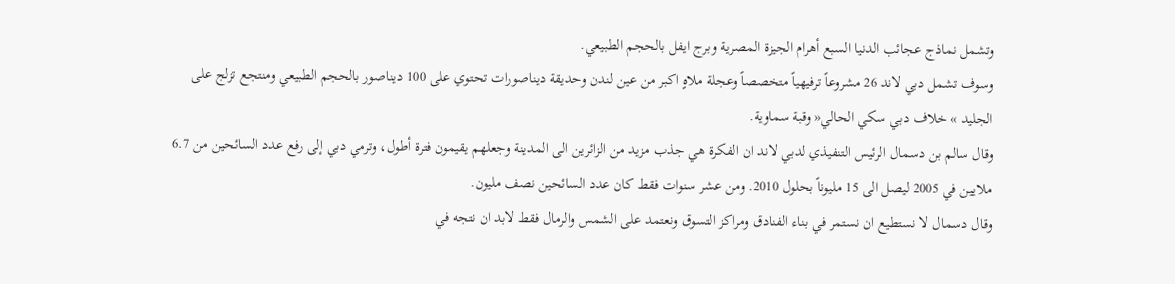وتشمل نماذج عجائب الدنيا السبع أهرام الجيزة المصرية وبرج ايفل بالحجم الطبيعي.
وسوف تشمل دبي لاند 26 مشروعاً ترفيهياً متخصصاً وعجلة ملاهٍ اكبر من عين لندن وحديقة ديناصورات تحتوي على 100 ديناصور بالحجم الطبيعي ومنتجع تزلج على الجليد » خلاف دبي سكي الحالي« وقبة سماوية.
وقال سالم بن دسمال الرئيس التنفيذي لدبي لاند ان الفكرة هي جذب مزيد من الزائرين الى المدينة وجعلهم يقيمون فترة أطول، وترمي دبي إلى رفع عدد السائحين من 6.7 ملايين في 2005 ليصل الى 15 مليوناً بحلول 2010. ومن عشر سنوات فقط كان عدد السائحين نصف مليون.
وقال دسمال لا نستطيع ان نستمر في بناء الفنادق ومراكز التسوق ونعتمد على الشمس والرمال فقط لابد ان نتجه في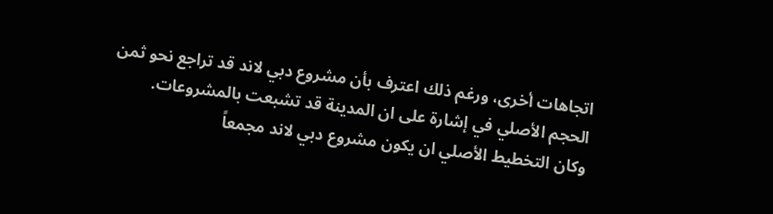اتجاهات أخرى، ورغم ذلك اعترف بأن مشروع دبي لاند قد تراجع نحو ثمن الحجم الأصلي في إشارة على ان المدينة قد تشبعت بالمشروعات.
وكان التخطيط الأصلي ان يكون مشروع دبي لاند مجمعاً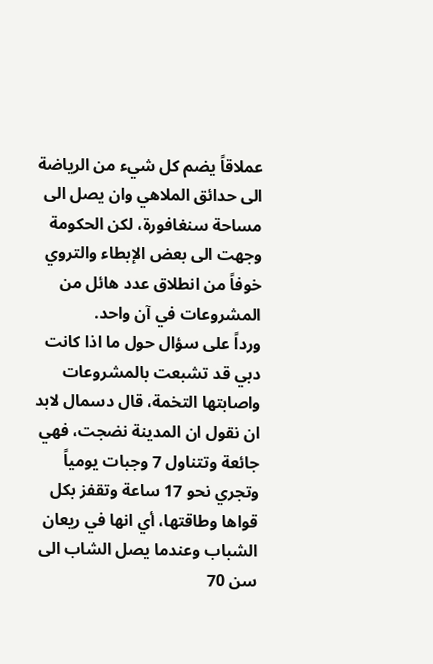عملاقاً يضم كل شيء من الرياضة الى حدائق الملاهي وان يصل الى مساحة سنغافورة، لكن الحكومة وجهت الى بعض الإبطاء والتروي خوفاً من انطلاق عدد هائل من المشروعات في آن واحد.
ورداً على سؤال حول ما اذا كانت دبي قد تشبعت بالمشروعات واصابتها التخمة، قال دسمال لابد ان نقول ان المدينة نضجت، فهي جائعة وتتناول 7 وجبات يومياً وتجري نحو 17 ساعة وتقفز بكل قواها وطاقتها، أي انها في ريعان الشباب وعندما يصل الشاب الى سن 70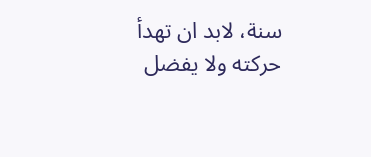سنة، لابد ان تهدأ حركته ولا يفضل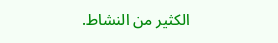الكثير من النشاط.